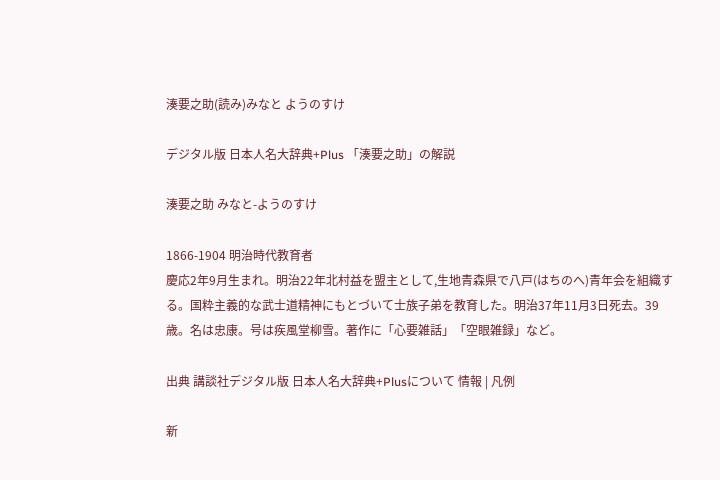湊要之助(読み)みなと ようのすけ

デジタル版 日本人名大辞典+Plus 「湊要之助」の解説

湊要之助 みなと-ようのすけ

1866-1904 明治時代教育者
慶応2年9月生まれ。明治22年北村益を盟主として,生地青森県で八戸(はちのへ)青年会を組織する。国粋主義的な武士道精神にもとづいて士族子弟を教育した。明治37年11月3日死去。39歳。名は忠康。号は疾風堂柳雪。著作に「心要雑話」「空眼雑録」など。

出典 講談社デジタル版 日本人名大辞典+Plusについて 情報 | 凡例

新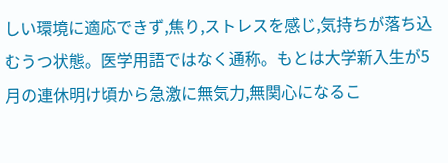しい環境に適応できず,焦り,ストレスを感じ,気持ちが落ち込むうつ状態。医学用語ではなく通称。もとは大学新入生が5月の連休明け頃から急激に無気力,無関心になるこ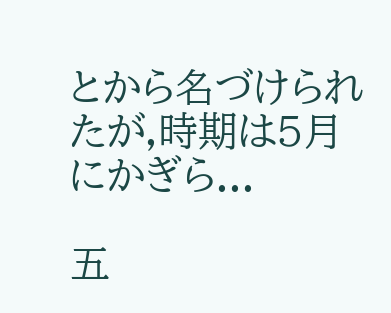とから名づけられたが,時期は5月にかぎら...

五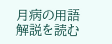月病の用語解説を読む